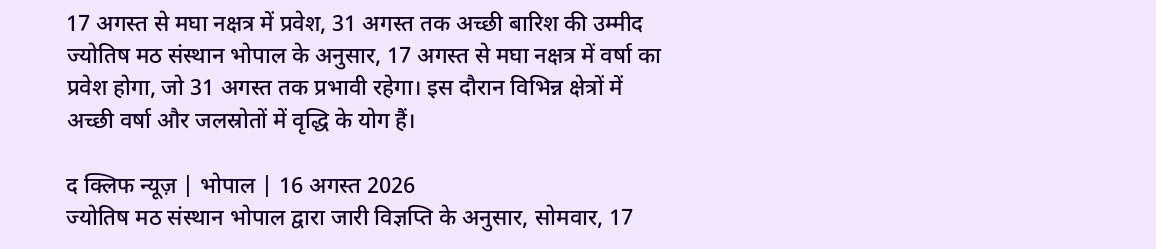17 अगस्त से मघा नक्षत्र में प्रवेश, 31 अगस्त तक अच्छी बारिश की उम्मीद
ज्योतिष मठ संस्थान भोपाल के अनुसार, 17 अगस्त से मघा नक्षत्र में वर्षा का प्रवेश होगा, जो 31 अगस्त तक प्रभावी रहेगा। इस दौरान विभिन्न क्षेत्रों में अच्छी वर्षा और जलस्रोतों में वृद्धि के योग हैं।

द क्लिफ न्यूज़ | भोपाल | 16 अगस्त 2026
ज्योतिष मठ संस्थान भोपाल द्वारा जारी विज्ञप्ति के अनुसार, सोमवार, 17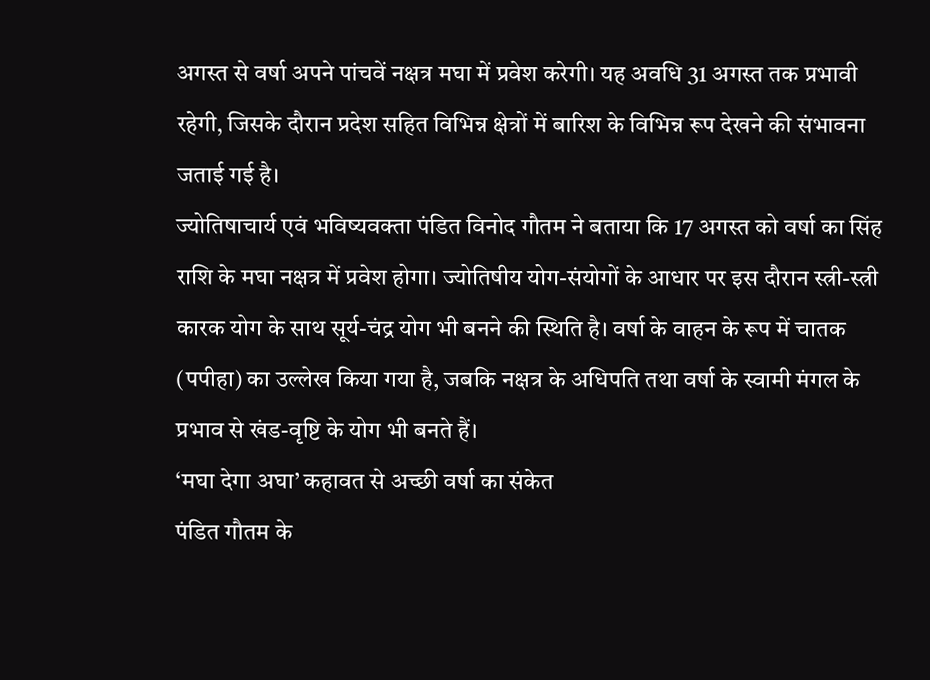अगस्त से वर्षा अपने पांचवें नक्षत्र मघा में प्रवेश करेगी। यह अवधि 31 अगस्त तक प्रभावी रहेगी, जिसके दौरान प्रदेश सहित विभिन्न क्षेत्रों में बारिश के विभिन्न रूप देखने की संभावना जताई गई है।
ज्योतिषाचार्य एवं भविष्यवक्ता पंडित विनोद गौतम ने बताया कि 17 अगस्त को वर्षा का सिंह राशि के मघा नक्षत्र में प्रवेश होगा। ज्योतिषीय योग-संयोगों के आधार पर इस दौरान स्त्री-स्त्री कारक योग के साथ सूर्य-चंद्र योग भी बनने की स्थिति है। वर्षा के वाहन के रूप में चातक (पपीहा) का उल्लेख किया गया है, जबकि नक्षत्र के अधिपति तथा वर्षा के स्वामी मंगल के प्रभाव से खंड-वृष्टि के योग भी बनते हैं।
‘मघा देगा अघा’ कहावत से अच्छी वर्षा का संकेत
पंडित गौतम के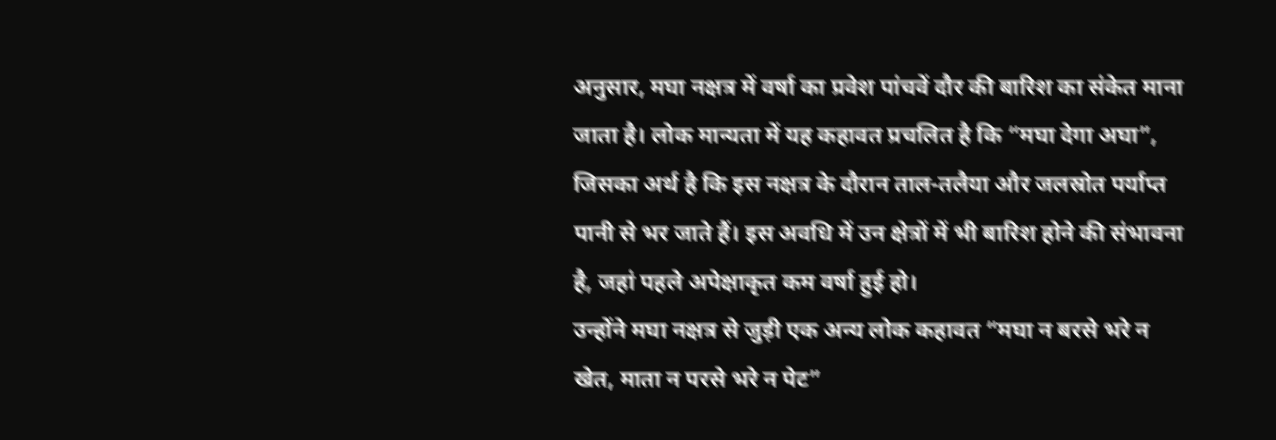अनुसार, मघा नक्षत्र में वर्षा का प्रवेश पांचवें दौर की बारिश का संकेत माना जाता है। लोक मान्यता में यह कहावत प्रचलित है कि “मघा देगा अघा”, जिसका अर्थ है कि इस नक्षत्र के दौरान ताल-तलैया और जलस्रोत पर्याप्त पानी से भर जाते हैं। इस अवधि में उन क्षेत्रों में भी बारिश होने की संभावना है, जहां पहले अपेक्षाकृत कम वर्षा हुई हो।
उन्होंने मघा नक्षत्र से जुड़ी एक अन्य लोक कहावत “मघा न बरसे भरे न खेत, माता न परसे भरे न पेट”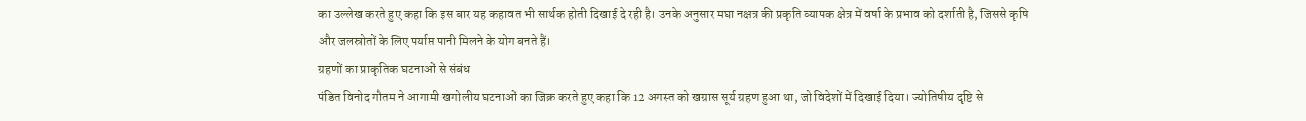का उल्लेख करते हुए कहा कि इस बार यह कहावत भी सार्थक होती दिखाई दे रही है। उनके अनुसार मघा नक्षत्र की प्रकृति व्यापक क्षेत्र में वर्षा के प्रभाव को दर्शाती है, जिससे कृषि और जलस्रोतों के लिए पर्याप्त पानी मिलने के योग बनते हैं।
ग्रहणों का प्राकृतिक घटनाओं से संबंध
पंडित विनोद गौतम ने आगामी खगोलीय घटनाओं का जिक्र करते हुए कहा कि 12 अगस्त को खग्रास सूर्य ग्रहण हुआ था, जो विदेशों में दिखाई दिया। ज्योतिषीय दृष्टि से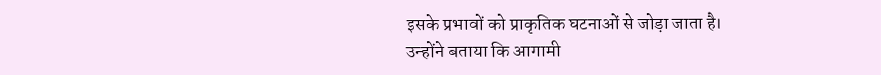इसके प्रभावों को प्राकृतिक घटनाओं से जोड़ा जाता है।
उन्होंने बताया कि आगामी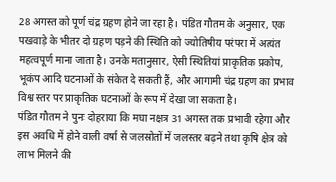28 अगस्त को पूर्ण चंद्र ग्रहण होने जा रहा है। पंडित गौतम के अनुसार, एक पखवाड़े के भीतर दो ग्रहण पड़ने की स्थिति को ज्योतिषीय परंपरा में अत्यंत महत्वपूर्ण माना जाता है। उनके मतानुसार, ऐसी स्थितियां प्राकृतिक प्रकोप, भूकंप आदि घटनाओं के संकेत दे सकती हैं, और आगामी चंद्र ग्रहण का प्रभाव विश्व स्तर पर प्राकृतिक घटनाओं के रूप में देखा जा सकता है।
पंडित गौतम ने पुनः दोहराया कि मघा नक्षत्र 31 अगस्त तक प्रभावी रहेगा और इस अवधि में होने वाली वर्षा से जलस्रोतों में जलस्तर बढ़ने तथा कृषि क्षेत्र को लाभ मिलने की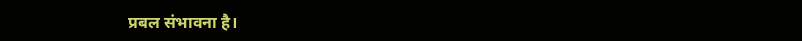प्रबल संभावना है।